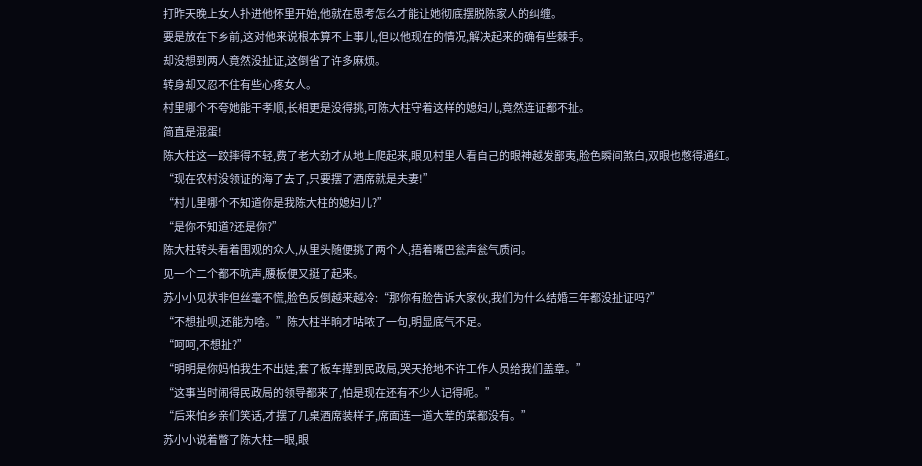打昨天晚上女人扑进他怀里开始,他就在思考怎么才能让她彻底摆脱陈家人的纠缠。
要是放在下乡前,这对他来说根本算不上事儿,但以他现在的情况,解决起来的确有些棘手。
却没想到两人竟然没扯证,这倒省了许多麻烦。
转身却又忍不住有些心疼女人。
村里哪个不夸她能干孝顺,长相更是没得挑,可陈大柱守着这样的媳妇儿,竟然连证都不扯。
简直是混蛋!
陈大柱这一跤摔得不轻,费了老大劲才从地上爬起来,眼见村里人看自己的眼神越发鄙夷,脸色瞬间煞白,双眼也憋得通红。
“现在农村没领证的海了去了,只要摆了酒席就是夫妻!”
“村儿里哪个不知道你是我陈大柱的媳妇儿?”
“是你不知道?还是你?”
陈大柱转头看着围观的众人,从里头随便挑了两个人,捂着嘴巴瓮声瓮气质问。
见一个二个都不吭声,腰板便又挺了起来。
苏小小见状非但丝毫不慌,脸色反倒越来越冷:“那你有脸告诉大家伙,我们为什么结婚三年都没扯证吗?”
“不想扯呗,还能为啥。”陈大柱半晌才咕哝了一句,明显底气不足。
“呵呵,不想扯?”
“明明是你妈怕我生不出娃,套了板车撵到民政局,哭天抢地不许工作人员给我们盖章。”
“这事当时闹得民政局的领导都来了,怕是现在还有不少人记得呢。”
“后来怕乡亲们笑话,才摆了几桌酒席装样子,席面连一道大荤的菜都没有。”
苏小小说着瞥了陈大柱一眼,眼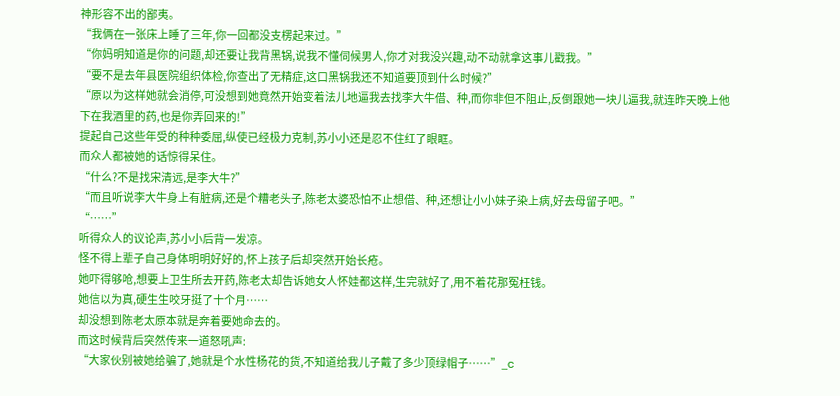神形容不出的鄙夷。
“我俩在一张床上睡了三年,你一回都没支楞起来过。”
“你妈明知道是你的问题,却还要让我背黑锅,说我不懂伺候男人,你才对我没兴趣,动不动就拿这事儿戳我。”
“要不是去年县医院组织体检,你查出了无精症,这口黑锅我还不知道要顶到什么时候?”
“原以为这样她就会消停,可没想到她竟然开始变着法儿地逼我去找李大牛借、种,而你非但不阻止,反倒跟她一块儿逼我,就连昨天晚上他下在我酒里的药,也是你弄回来的!”
提起自己这些年受的种种委屈,纵使已经极力克制,苏小小还是忍不住红了眼眶。
而众人都被她的话惊得呆住。
“什么?不是找宋清远,是李大牛?”
“而且听说李大牛身上有脏病,还是个糟老头子,陈老太婆恐怕不止想借、种,还想让小小妹子染上病,好去母留子吧。”
“……”
听得众人的议论声,苏小小后背一发凉。
怪不得上辈子自己身体明明好好的,怀上孩子后却突然开始长疮。
她吓得够呛,想要上卫生所去开药,陈老太却告诉她女人怀娃都这样,生完就好了,用不着花那冤枉钱。
她信以为真,硬生生咬牙挺了十个月……
却没想到陈老太原本就是奔着要她命去的。
而这时候背后突然传来一道怒吼声:
“大家伙别被她给骗了,她就是个水性杨花的货,不知道给我儿子戴了多少顶绿帽子……”_c